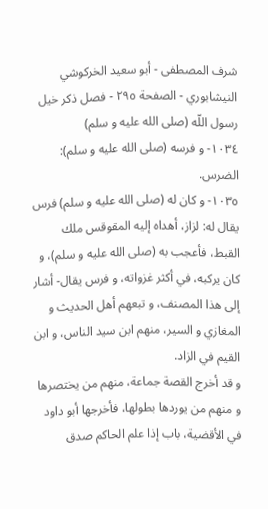شرف المصطفى - أبو سعيد الخركوشي النيشابوري - الصفحة ٢٩٥ - فصل ذكر خيل رسول اللّه (صلى الله عليه و سلم)
١٠٣٤- و فرسه (صلى الله عليه و سلم): الضرس.
١٠٣٥- و كان له (صلى الله عليه و سلم) فرس يقال له: لزاز، أهداه إليه المقوقس ملك القبط، فأعجب به (صلى الله عليه و سلم)، و كان يركبه، في أكثر غزواته، و فرس يقال- أشار إلى هذا المصنف، و تبعهم أهل الحديث و المغازي و السير، منهم ابن سيد الناس، و ابن القيم في الزاد.
و قد أخرج القصة جماعة، منهم من يختصرها و منهم من يوردها بطولها، فأخرجها أبو داود في الأقضية، باب إذا علم الحاكم صدق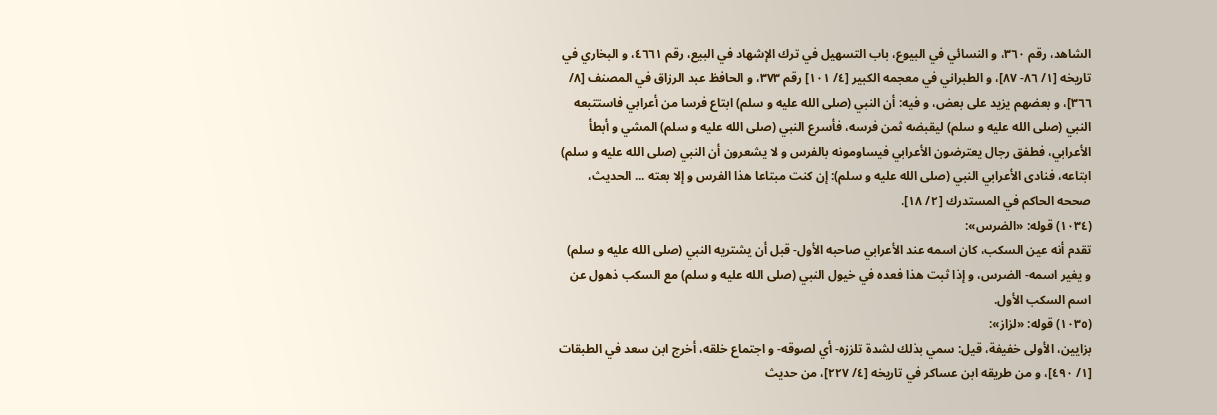الشاهد، رقم ٣٦٠، و النسائي في البيوع، باب التسهيل في ترك الإشهاد في البيع، رقم ٤٦٦١، و البخاري في تاريخه [١/ ٨٦- ٨٧]، و الطبراني في معجمه الكبير [٤/ ١٠١] رقم ٣٧٣، و الحافظ عبد الرزاق في المصنف [٨/ ٣٦٦]، و بعضهم يزيد على بعض، و فيه: أن النبي (صلى الله عليه و سلم) ابتاع فرسا من أعرابي فاستتبعه النبي (صلى الله عليه و سلم) ليقبضه ثمن فرسه، فأسرع النبي (صلى الله عليه و سلم) المشي و أبطأ الأعرابي، فطفق رجال يعترضون الأعرابي فيساومونه بالفرس و لا يشعرون أن النبي (صلى الله عليه و سلم) ابتاعه، فنادى الأعرابي النبي (صلى الله عليه و سلم): إن كنت مبتاعا هذا الفرس و إلا بعته ... الحديث، صححه الحاكم في المستدرك [٢/ ١٨].
(١٠٣٤) قوله: «الضرس»:
تقدم أنه عين السكب، كان اسمه عند الأعرابي صاحبه الأول- قبل أن يشتريه النبي (صلى الله عليه و سلم) و يغير اسمه- الضرس، و إذا ثبت هذا فعده في خيول النبي (صلى الله عليه و سلم) مع السكب ذهول عن اسم السكب الأول.
(١٠٣٥) قوله: «لزاز»:
بزايين، الأولى خفيفة، قيل: سمي بذلك لشدة تلززه- أي لصوقه- و اجتماع خلقه، أخرج ابن سعد في الطبقات [١/ ٤٩٠]، و من طريقه ابن عساكر في تاريخه [٤/ ٢٢٧]، من حديث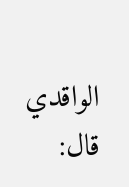الواقدي قال: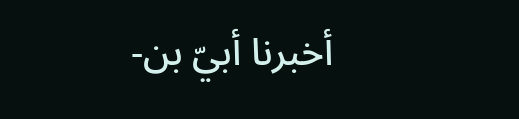أخبرنا أبيّ بن-